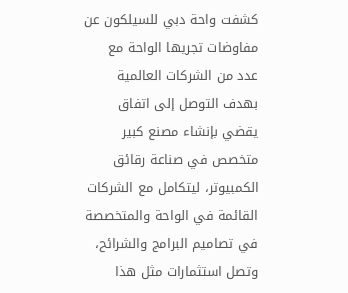كشفت واحة دبي للسيلكون عن مفاوضات تجريها الواحة مع عدد من الشركات العالمية بهدف التوصل إلى اتفاق يقضي بإنشاء مصنع كبير متخصص في صناعة رقائق الكمبيوتر، ليتكامل مع الشركات القائمة في الواحة والمتخصصة في تصاميم البرامج والشرائح، وتصل استثمارات مثل هذا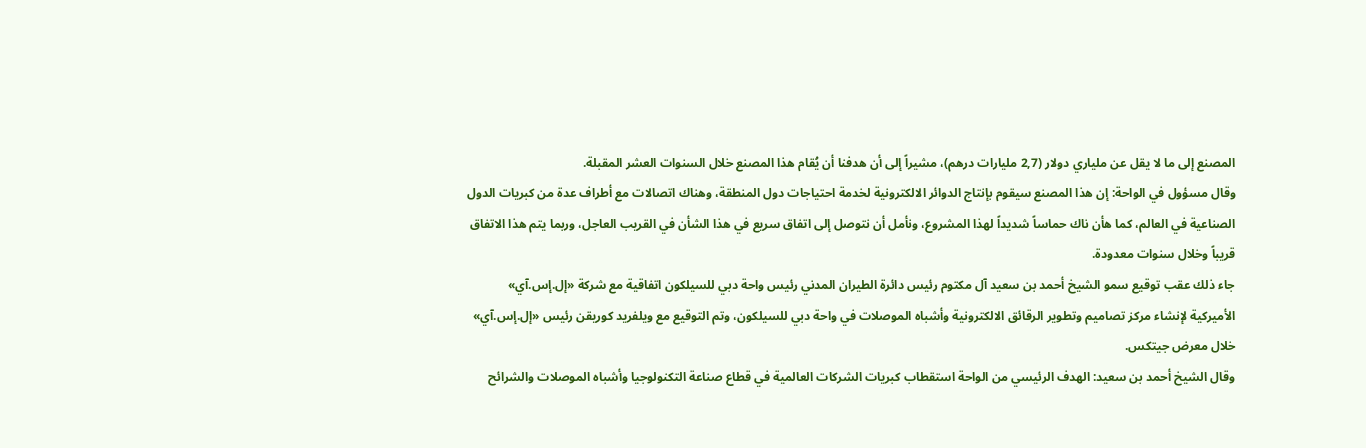المصنع إلى ما لا يقل عن ملياري دولار (2,7 مليارات درهم)، مشيراً إلى أن هدفنا أن يُقام هذا المصنع خلال السنوات العشر المقبلة.
وقال مسؤول في الواحة: إن هذا المصنع سيقوم بإنتاج الدوائر الالكترونية لخدمة احتياجات دول المنطقة، وهناك اتصالات مع أطراف عدة من كبريات الدول الصناعية في العالم، كما هأن ناك حماساً شديداً لهذا المشروع، ونأمل أن نتوصل إلى اتفاق سريع في هذا الشأن في القريب العاجل، وربما يتم هذا الاتفاق قريباً وخلال سنوات معدودة.
جاء ذلك عقب توقيع سمو الشيخ أحمد بن سعيد آل مكتوم رئيس دائرة الطيران المدني رئيس واحة دبي للسيلكون اتفاقية مع شركة «إل.إس.آي» الأميركية لإنشاء مركز تصاميم وتطوير الرقائق الالكترونية وأشباه الموصلات في واحة دبي للسيلكون، وتم التوقيع مع ويلفريد كوريقن رئيس «إل.إس.آي» خلال معرض جيتكس.
وقال الشيخ أحمد بن سعيد: الهدف الرئيسي من الواحة استقطاب كبريات الشركات العالمية في قطاع صناعة التكنولوجيا وأشباه الموصلات والشرائح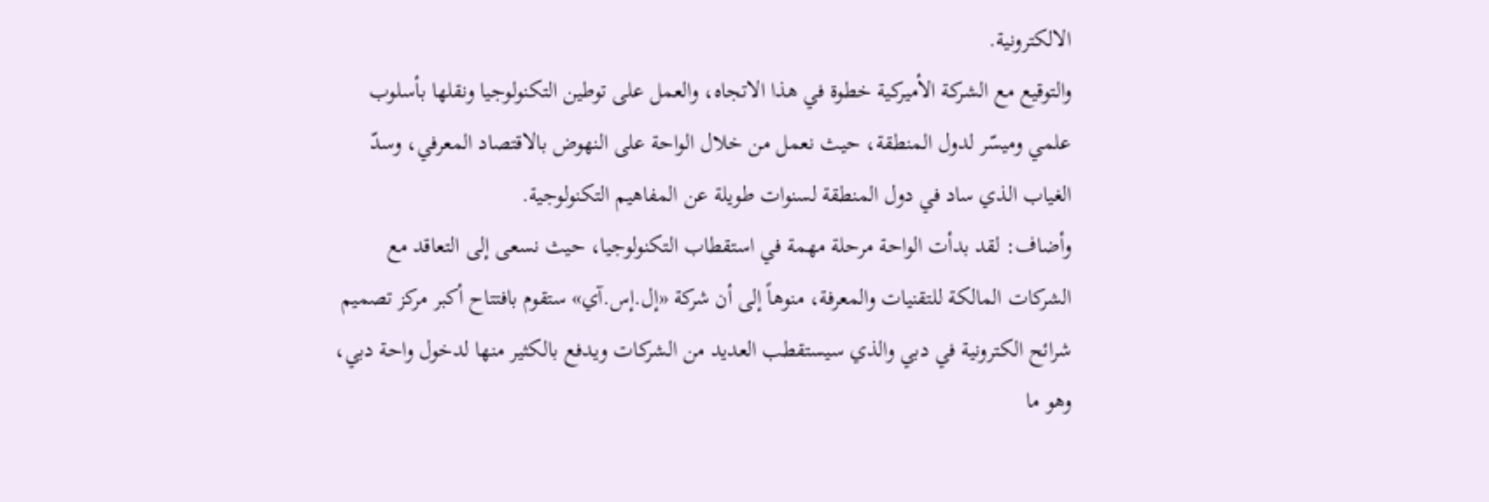الالكترونية.
والتوقيع مع الشركة الأميركية خطوة في هذا الاتجاه، والعمل على توطين التكنولوجيا ونقلها بأسلوب علمي وميسّر لدول المنطقة، حيث نعمل من خلال الواحة على النهوض بالاقتصاد المعرفي، وسدّ الغياب الذي ساد في دول المنطقة لسنوات طويلة عن المفاهيم التكنولوجية.
وأضاف: لقد بدأت الواحة مرحلة مهمة في استقطاب التكنولوجيا، حيث نسعى إلى التعاقد مع الشركات المالكة للتقنيات والمعرفة، منوهاً إلى أن شركة «إل.إس.آي» ستقوم بافتتاح أكبر مركز تصميم شرائح الكترونية في دبي والذي سيستقطب العديد من الشركات ويدفع بالكثير منها لدخول واحة دبي، وهو ما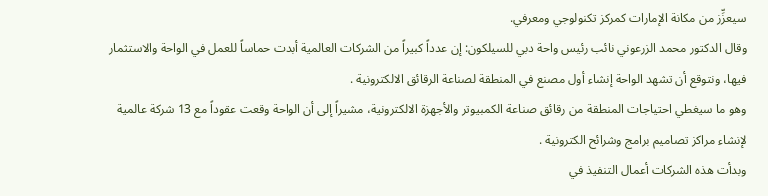سيعزِّز من مكانة الإمارات كمركز تكنولوجي ومعرفي.
وقال الدكتور محمد الزرعوني نائب رئيس واحة دبي للسيلكون: إن عدداً كبيراً من الشركات العالمية أبدت حماساً للعمل في الواحة والاستثمار فيها، ونتوقع أن تشهد الواحة إنشاء أول مصنع في المنطقة لصناعة الرقائق الالكترونية .
وهو ما سيغطي احتياجات المنطقة من رقائق صناعة الكمبيوتر والأجهزة الالكترونية، مشيراً إلى أن الواحة وقعت عقوداً مع 13 شركة عالمية لإنشاء مراكز تصاميم برامج وشرائح الكترونية .
وبدأت هذه الشركات أعمال التنفيذ في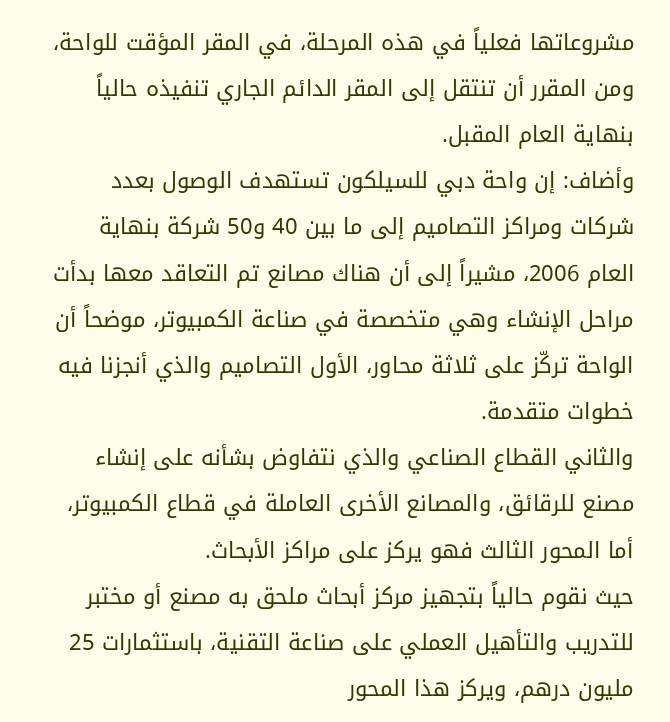مشروعاتها فعلياً في هذه المرحلة، في المقر المؤقت للواحة، ومن المقرر أن تنتقل إلى المقر الدائم الجاري تنفيذه حالياً بنهاية العام المقبل.
وأضاف: إن واحة دبي للسيلكون تستهدف الوصول بعدد شركات ومراكز التصاميم إلى ما بين 40 و50 شركة بنهاية العام 2006، مشيراً إلى أن هناك مصانع تم التعاقد معها بدأت مراحل الإنشاء وهي متخصصة في صناعة الكمبيوتر، موضحاً أن الواحة تركّز على ثلاثة محاور، الأول التصاميم والذي أنجزنا فيه خطوات متقدمة.
والثاني القطاع الصناعي والذي نتفاوض بشأنه على إنشاء مصنع للرقائق، والمصانع الأخرى العاملة في قطاع الكمبيوتر، أما المحور الثالث فهو يركز على مراكز الأبحاث.
حيث نقوم حالياً بتجهيز مركز أبحاث ملحق به مصنع أو مختبر للتدريب والتأهيل العملي على صناعة التقنية، باستثمارات 25 مليون درهم، ويركز هذا المحور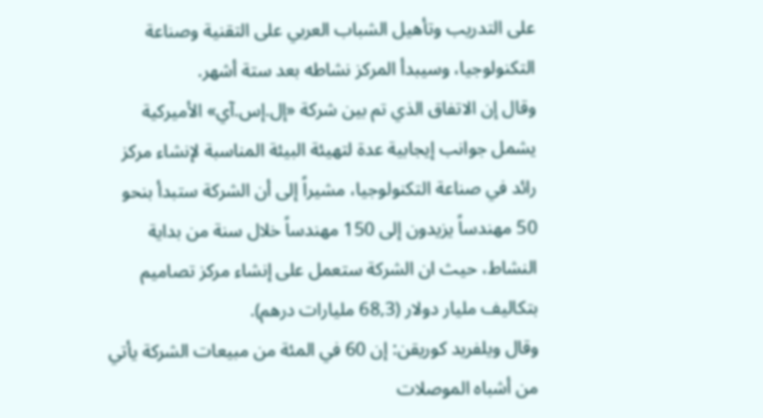على التدريب وتأهيل الشباب العربي على التقنية وصناعة التكنولوجيا، وسيبدأ المركز نشاطه بعد ستة أشهر.
وقال إن الاتفاق الذي تم بين شركة «إل.إس.آي» الأميركية يشمل جوانب إيجابية عدة لتهيئة البيئة المناسبة لإنشاء مركز رائد في صناعة التكنولوجيا، مشيراً إلى أن الشركة ستبدأ بنحو 50 مهندساً يزيدون إلى 150 مهندساً خلال سنة من بداية النشاط، حيث ان الشركة ستعمل على إنشاء مركز تصاميم بتكاليف مليار دولار (68,3 مليارات درهم).
وقال ويلفريد كوريقن: إن 60 في المئة من مبيعات الشركة يأتي من أشباه الموصلات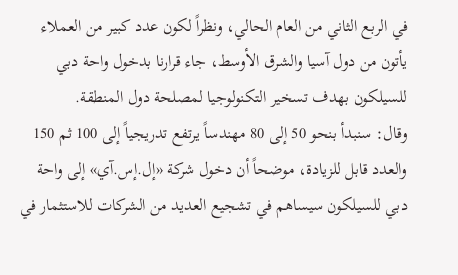في الربع الثاني من العام الحالي، ونظراً لكون عدد كبير من العملاء يأتون من دول آسيا والشرق الأوسط، جاء قرارنا بدخول واحة دبي للسيلكون بهدف تسخير التكنولوجيا لمصلحة دول المنطقة.
وقال: سنبدأ بنحو 50 إلى 80 مهندساً يرتفع تدريجياً إلى 100 ثم 150 والعدد قابل للزيادة، موضحاً أن دخول شركة «إل.إس.آي» إلى واحة دبي للسيلكون سيساهم في تشجيع العديد من الشركات للاستثمار في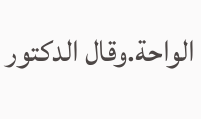الواحة.وقال الدكتور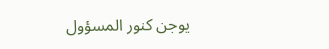يوجن كنور المسؤول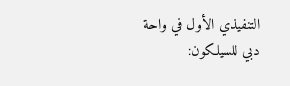التنفيذي الأول في واحة دبي للسيلكون: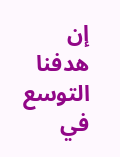إن هدفنا التوسع في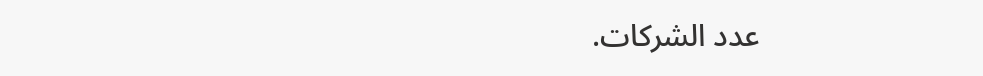عدد الشركات.